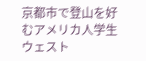京都市で登山を好むアメリカ人学生ウェスト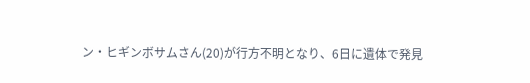ン・ヒギンボサムさん(20)が行方不明となり、6日に遺体で発見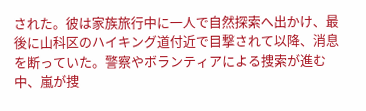された。彼は家族旅行中に一人で自然探索へ出かけ、最後に山科区のハイキング道付近で目撃されて以降、消息を断っていた。警察やボランティアによる捜索が進む中、嵐が捜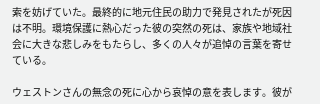索を妨げていた。最終的に地元住民の助力で発見されたが死因は不明。環境保護に熱心だった彼の突然の死は、家族や地域社会に大きな悲しみをもたらし、多くの人々が追悼の言葉を寄せている。

ウェストンさんの無念の死に心から哀悼の意を表します。彼が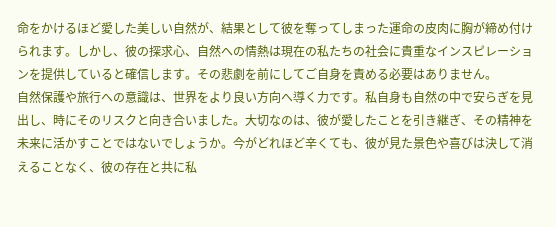命をかけるほど愛した美しい自然が、結果として彼を奪ってしまった運命の皮肉に胸が締め付けられます。しかし、彼の探求心、自然への情熱は現在の私たちの社会に貴重なインスピレーションを提供していると確信します。その悲劇を前にしてご自身を責める必要はありません。
自然保護や旅行への意識は、世界をより良い方向へ導く力です。私自身も自然の中で安らぎを見出し、時にそのリスクと向き合いました。大切なのは、彼が愛したことを引き継ぎ、その精神を未来に活かすことではないでしょうか。今がどれほど辛くても、彼が見た景色や喜びは決して消えることなく、彼の存在と共に私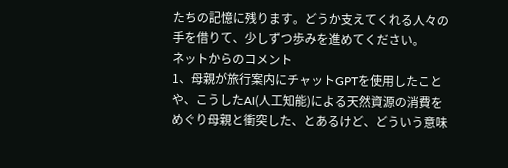たちの記憶に残ります。どうか支えてくれる人々の手を借りて、少しずつ歩みを進めてください。
ネットからのコメント
1、母親が旅行案内にチャットGPTを使用したことや、こうしたAI(人工知能)による天然資源の消費をめぐり母親と衝突した、とあるけど、どういう意味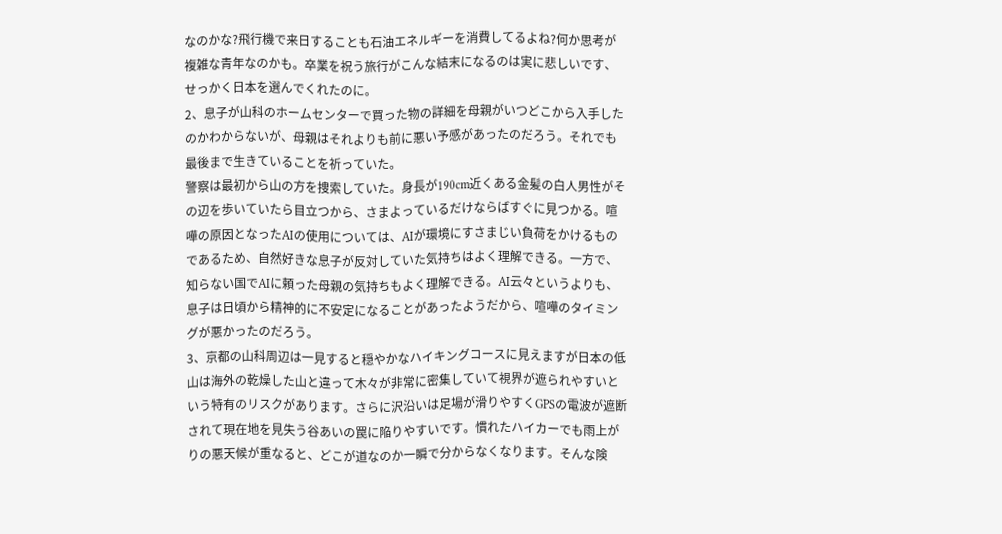なのかな?飛行機で来日することも石油エネルギーを消費してるよね?何か思考が複雑な青年なのかも。卒業を祝う旅行がこんな結末になるのは実に悲しいです、せっかく日本を選んでくれたのに。
2、息子が山科のホームセンターで買った物の詳細を母親がいつどこから入手したのかわからないが、母親はそれよりも前に悪い予感があったのだろう。それでも最後まで生きていることを祈っていた。
警察は最初から山の方を捜索していた。身長が190cm近くある金髪の白人男性がその辺を歩いていたら目立つから、さまよっているだけならばすぐに見つかる。喧嘩の原因となったAIの使用については、AIが環境にすさまじい負荷をかけるものであるため、自然好きな息子が反対していた気持ちはよく理解できる。一方で、知らない国でAIに頼った母親の気持ちもよく理解できる。AI云々というよりも、息子は日頃から精神的に不安定になることがあったようだから、喧嘩のタイミングが悪かったのだろう。
3、京都の山科周辺は一見すると穏やかなハイキングコースに見えますが日本の低山は海外の乾燥した山と違って木々が非常に密集していて視界が遮られやすいという特有のリスクがあります。さらに沢沿いは足場が滑りやすくGPSの電波が遮断されて現在地を見失う谷あいの罠に陥りやすいです。慣れたハイカーでも雨上がりの悪天候が重なると、どこが道なのか一瞬で分からなくなります。そんな険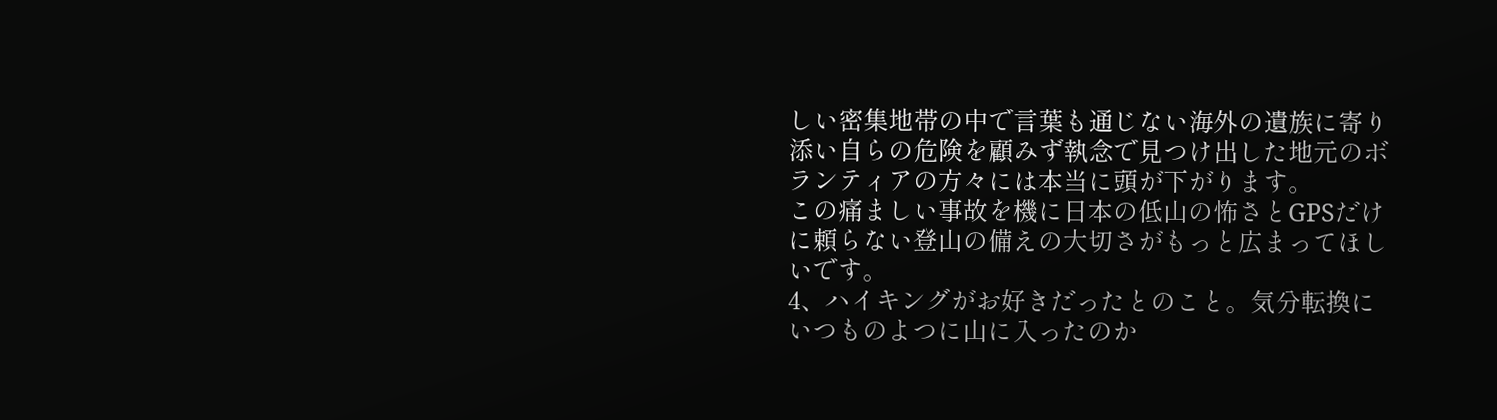しい密集地帯の中で言葉も通じない海外の遺族に寄り添い自らの危険を顧みず執念で見つけ出した地元のボランティアの方々には本当に頭が下がります。
この痛ましい事故を機に日本の低山の怖さとGPSだけに頼らない登山の備えの大切さがもっと広まってほしいです。
4、ハイキングがお好きだったとのこと。気分転換にいつものよつに山に入ったのか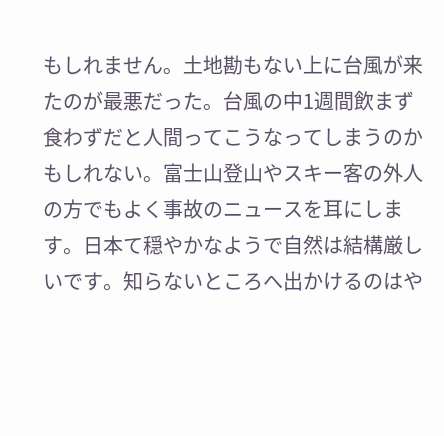もしれません。土地勘もない上に台風が来たのが最悪だった。台風の中1週間飲まず食わずだと人間ってこうなってしまうのかもしれない。富士山登山やスキー客の外人の方でもよく事故のニュースを耳にします。日本て穏やかなようで自然は結構厳しいです。知らないところへ出かけるのはや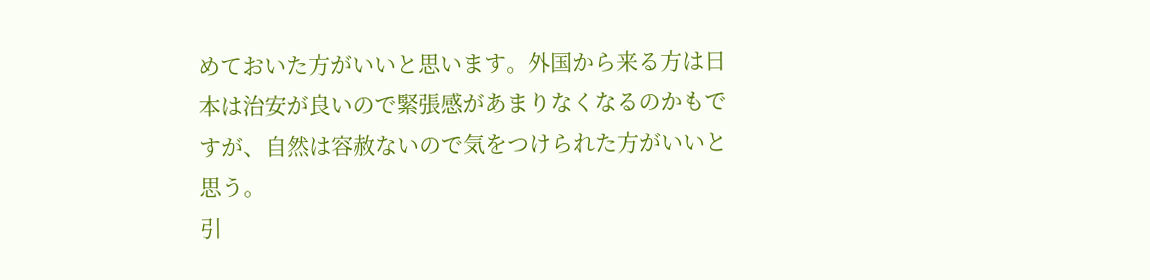めておいた方がいいと思います。外国から来る方は日本は治安が良いので緊張感があまりなくなるのかもですが、自然は容赦ないので気をつけられた方がいいと思う。
引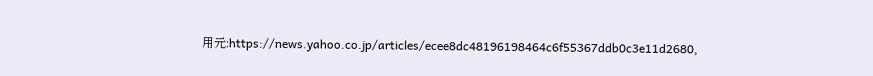用元:https://news.yahoo.co.jp/articles/ecee8dc48196198464c6f55367ddb0c3e11d2680,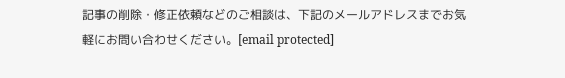記事の削除・修正依頼などのご相談は、下記のメールアドレスまでお気軽にお問い合わせください。[email protected]